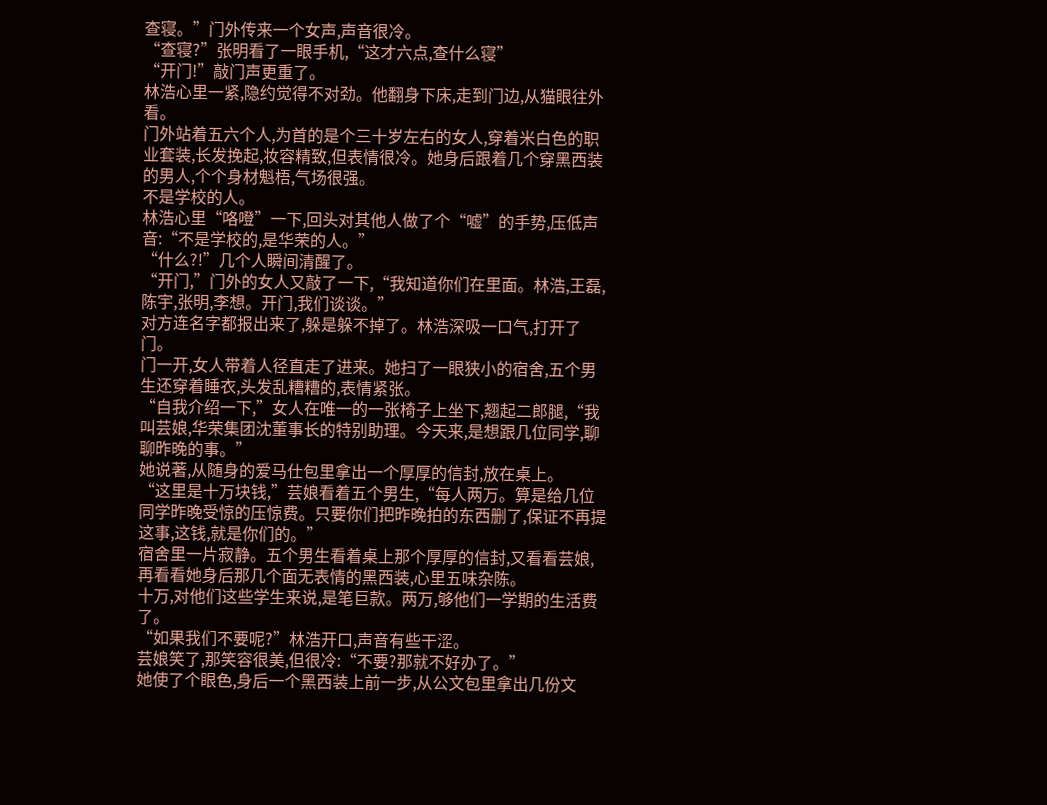查寝。”门外传来一个女声,声音很冷。
“查寝?”张明看了一眼手机,“这才六点,查什么寝”
“开门!”敲门声更重了。
林浩心里一紧,隐约觉得不对劲。他翻身下床,走到门边,从猫眼往外看。
门外站着五六个人,为首的是个三十岁左右的女人,穿着米白色的职业套装,长发挽起,妆容精致,但表情很冷。她身后跟着几个穿黑西装的男人,个个身材魁梧,气场很强。
不是学校的人。
林浩心里“咯噔”一下,回头对其他人做了个“嘘”的手势,压低声音:“不是学校的,是华荣的人。”
“什么?!”几个人瞬间清醒了。
“开门,”门外的女人又敲了一下,“我知道你们在里面。林浩,王磊,陈宇,张明,李想。开门,我们谈谈。”
对方连名字都报出来了,躲是躲不掉了。林浩深吸一口气,打开了门。
门一开,女人带着人径直走了进来。她扫了一眼狭小的宿舍,五个男生还穿着睡衣,头发乱糟糟的,表情紧张。
“自我介绍一下,”女人在唯一的一张椅子上坐下,翘起二郎腿,“我叫芸娘,华荣集团沈董事长的特别助理。今天来,是想跟几位同学,聊聊昨晚的事。”
她说著,从随身的爱马仕包里拿出一个厚厚的信封,放在桌上。
“这里是十万块钱,”芸娘看着五个男生,“每人两万。算是给几位同学昨晚受惊的压惊费。只要你们把昨晚拍的东西删了,保证不再提这事,这钱,就是你们的。”
宿舍里一片寂静。五个男生看着桌上那个厚厚的信封,又看看芸娘,再看看她身后那几个面无表情的黑西装,心里五味杂陈。
十万,对他们这些学生来说,是笔巨款。两万,够他们一学期的生活费了。
“如果我们不要呢?”林浩开口,声音有些干涩。
芸娘笑了,那笑容很美,但很冷:“不要?那就不好办了。”
她使了个眼色,身后一个黑西装上前一步,从公文包里拿出几份文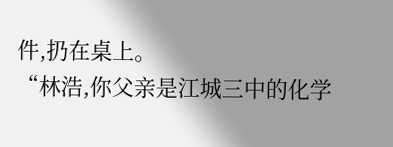件,扔在桌上。
“林浩,你父亲是江城三中的化学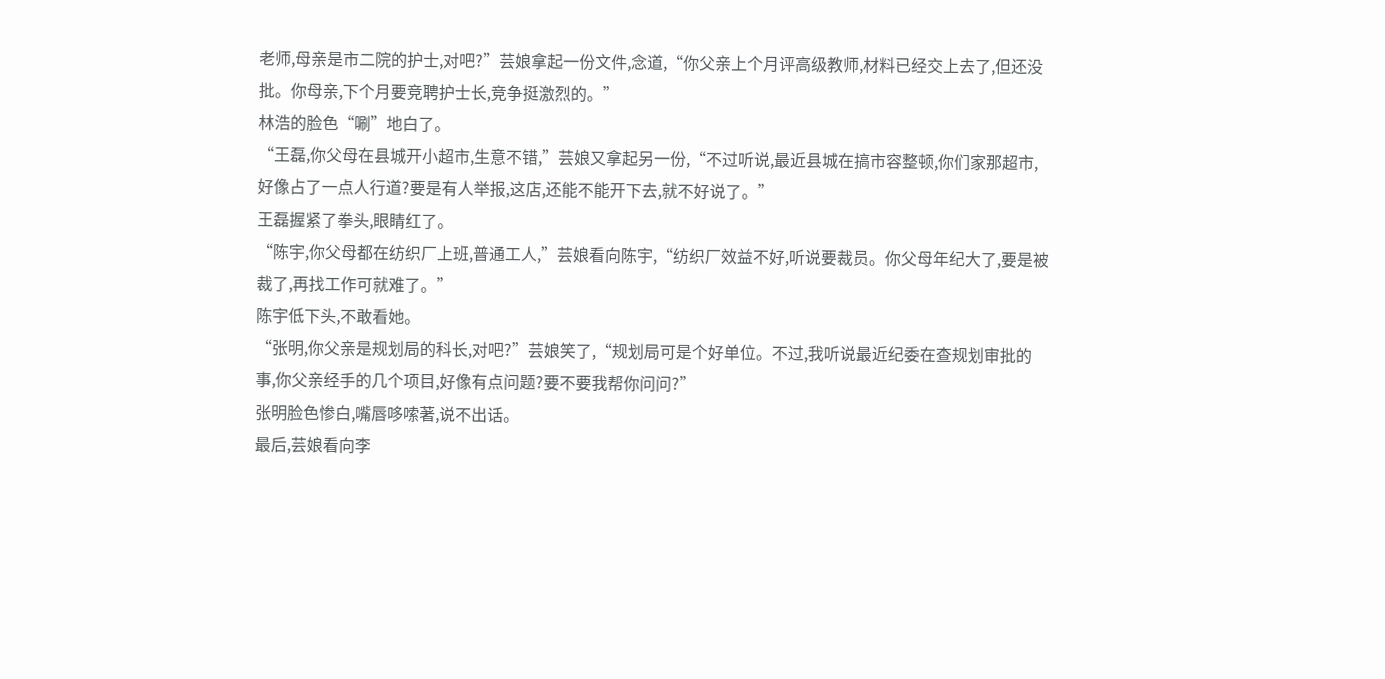老师,母亲是市二院的护士,对吧?”芸娘拿起一份文件,念道,“你父亲上个月评高级教师,材料已经交上去了,但还没批。你母亲,下个月要竞聘护士长,竞争挺激烈的。”
林浩的脸色“唰”地白了。
“王磊,你父母在县城开小超市,生意不错,”芸娘又拿起另一份,“不过听说,最近县城在搞市容整顿,你们家那超市,好像占了一点人行道?要是有人举报,这店,还能不能开下去,就不好说了。”
王磊握紧了拳头,眼睛红了。
“陈宇,你父母都在纺织厂上班,普通工人,”芸娘看向陈宇,“纺织厂效益不好,听说要裁员。你父母年纪大了,要是被裁了,再找工作可就难了。”
陈宇低下头,不敢看她。
“张明,你父亲是规划局的科长,对吧?”芸娘笑了,“规划局可是个好单位。不过,我听说最近纪委在查规划审批的事,你父亲经手的几个项目,好像有点问题?要不要我帮你问问?”
张明脸色惨白,嘴唇哆嗦著,说不出话。
最后,芸娘看向李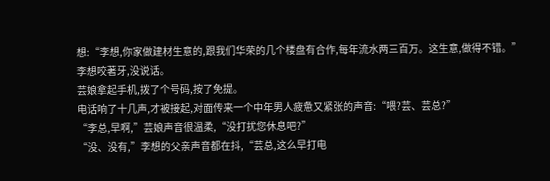想:“李想,你家做建材生意的,跟我们华荣的几个楼盘有合作,每年流水两三百万。这生意,做得不错。”
李想咬著牙,没说话。
芸娘拿起手机,拨了个号码,按了免提。
电话响了十几声,才被接起,对面传来一个中年男人疲惫又紧张的声音:“喂?芸、芸总?”
“李总,早啊,”芸娘声音很温柔,“没打扰您休息吧?”
“没、没有,”李想的父亲声音都在抖,“芸总,这么早打电